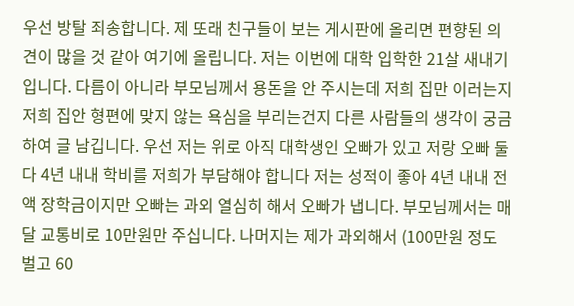우선 방탈 죄송합니다. 제 또래 친구들이 보는 게시판에 올리면 편향된 의견이 많을 것 같아 여기에 올립니다. 저는 이번에 대학 입학한 21살 새내기입니다. 다름이 아니라 부모님께서 용돈을 안 주시는데 저희 집만 이러는지 저희 집안 형편에 맞지 않는 욕심을 부리는건지 다른 사람들의 생각이 궁금하여 글 남깁니다. 우선 저는 위로 아직 대학생인 오빠가 있고 저랑 오빠 둘 다 4년 내내 학비를 저희가 부담해야 합니다 저는 성적이 좋아 4년 내내 전액 장학금이지만 오빠는 과외 열심히 해서 오빠가 냅니다. 부모님께서는 매달 교통비로 10만원만 주십니다. 나머지는 제가 과외해서 (100만원 정도 벌고 60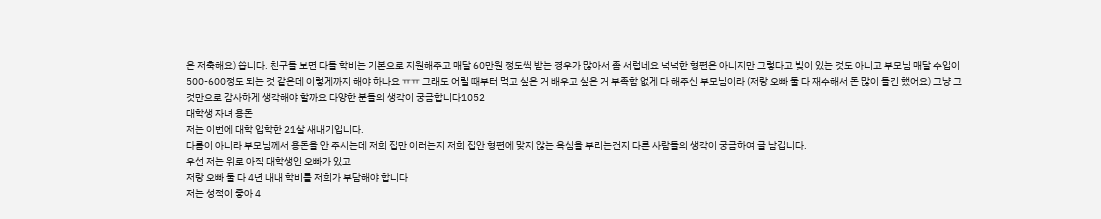은 저축해요) 씁니다. 친구들 보면 다들 학비는 기본으로 지원해주고 매달 60만원 정도씩 받는 경우가 많아서 좀 서럽네요 넉넉한 형편은 아니지만 그렇다고 빚이 있는 것도 아니고 부모님 매달 수입이 500-600정도 되는 것 같은데 이렇게까지 해야 하나요 ㅠㅠ 그래도 어릴 때부터 먹고 싶은 거 배우고 싶은 거 부족함 없게 다 해주신 부모님이라 (저랑 오빠 둘 다 재수해서 돈 많이 들긴 했어요) 그냥 그것만으로 감사하게 생각해야 할까요 다양한 분들의 생각이 궁금합니다1052
대학생 자녀 용돈
저는 이번에 대학 입학한 21살 새내기입니다.
다름이 아니라 부모님께서 용돈을 안 주시는데 저희 집만 이러는지 저희 집안 형편에 맞지 않는 욕심을 부리는건지 다른 사람들의 생각이 궁금하여 글 남깁니다.
우선 저는 위로 아직 대학생인 오빠가 있고
저랑 오빠 둘 다 4년 내내 학비를 저희가 부담해야 합니다
저는 성적이 좋아 4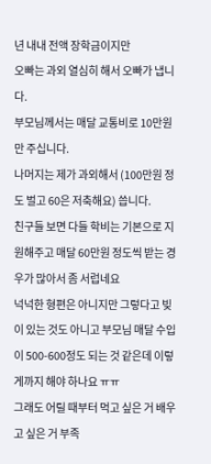년 내내 전액 장학금이지만
오빠는 과외 열심히 해서 오빠가 냅니다.
부모님께서는 매달 교통비로 10만원만 주십니다.
나머지는 제가 과외해서 (100만원 정도 벌고 60은 저축해요) 씁니다.
친구들 보면 다들 학비는 기본으로 지원해주고 매달 60만원 정도씩 받는 경우가 많아서 좀 서럽네요
넉넉한 형편은 아니지만 그렇다고 빚이 있는 것도 아니고 부모님 매달 수입이 500-600정도 되는 것 같은데 이렇게까지 해야 하나요 ㅠㅠ
그래도 어릴 때부터 먹고 싶은 거 배우고 싶은 거 부족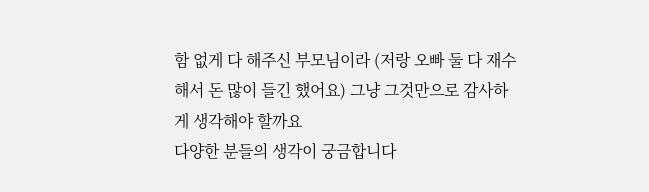함 없게 다 해주신 부모님이라 (저랑 오빠 둘 다 재수해서 돈 많이 들긴 했어요) 그냥 그것만으로 감사하게 생각해야 할까요
다양한 분들의 생각이 궁금합니다